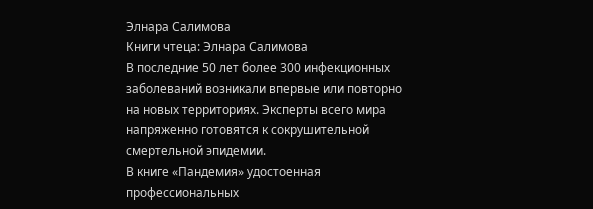Элнара Салимова
Книги чтеца: Элнара Салимова
В последние 50 лет более 300 инфекционных заболеваний возникали впервые или повторно на новых территориях. Эксперты всего мира напряженно готовятся к сокрушительной смертельной эпидемии.
В книге «Пандемия» удостоенная профессиональных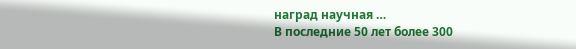наград научная …
В последние 50 лет более 300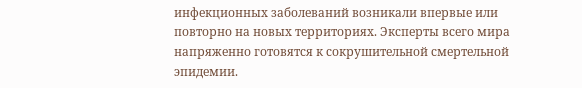инфекционных заболеваний возникали впервые или повторно на новых территориях. Эксперты всего мира напряженно готовятся к сокрушительной смертельной эпидемии.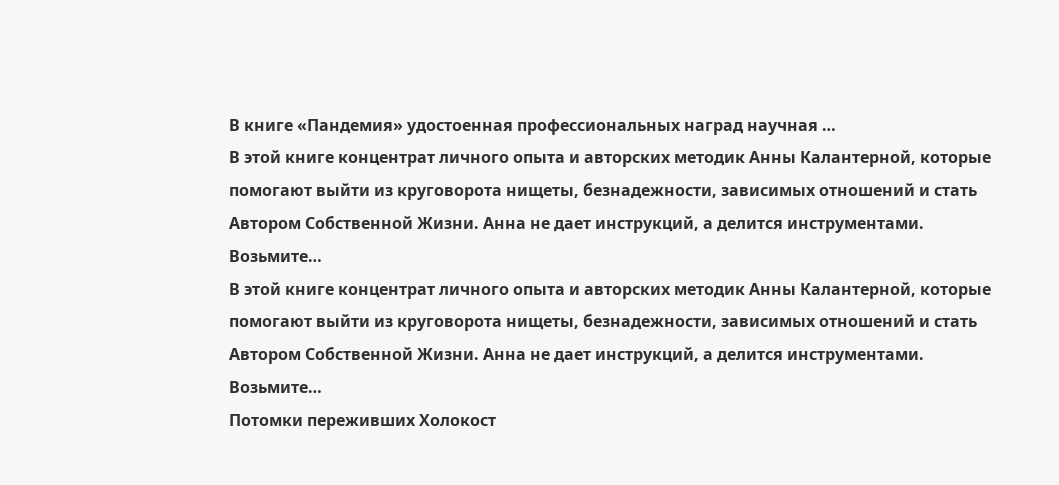В книге «Пандемия» удостоенная профессиональных наград научная …
В этой книге концентрат личного опыта и авторских методик Анны Калантерной, которые помогают выйти из круговорота нищеты, безнадежности, зависимых отношений и стать Автором Собственной Жизни. Анна не дает инструкций, а делится инструментами. Возьмите…
В этой книге концентрат личного опыта и авторских методик Анны Калантерной, которые помогают выйти из круговорота нищеты, безнадежности, зависимых отношений и стать Автором Собственной Жизни. Анна не дает инструкций, а делится инструментами. Возьмите…
Потомки переживших Холокост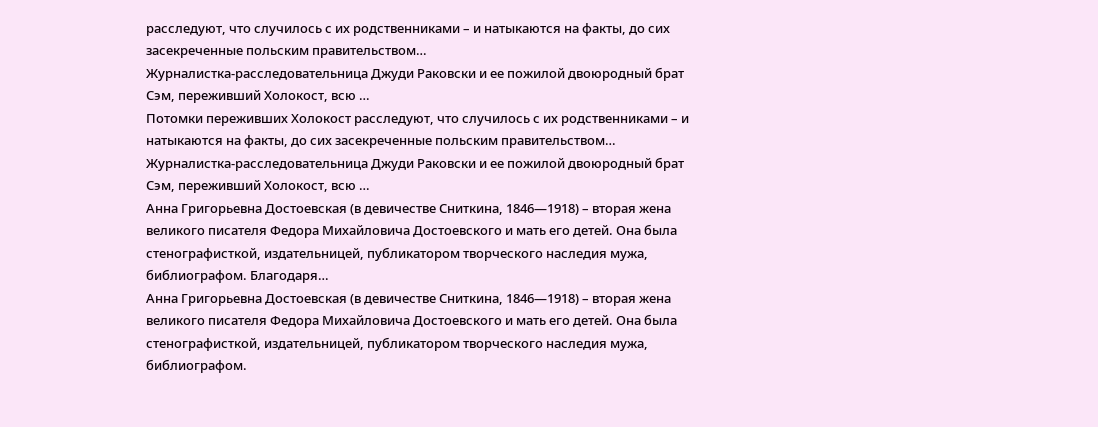расследуют, что случилось с их родственниками – и натыкаются на факты, до сих засекреченные польским правительством…
Журналистка-расследовательница Джуди Раковски и ее пожилой двоюродный брат Сэм, переживший Холокост, всю …
Потомки переживших Холокост расследуют, что случилось с их родственниками – и натыкаются на факты, до сих засекреченные польским правительством…
Журналистка-расследовательница Джуди Раковски и ее пожилой двоюродный брат Сэм, переживший Холокост, всю …
Анна Григорьевна Достоевская (в девичестве Сниткина, 1846—1918) – вторая жена великого писателя Федора Михайловича Достоевского и мать его детей. Она была стенографисткой, издательницей, публикатором творческого наследия мужа, библиографом. Благодаря…
Анна Григорьевна Достоевская (в девичестве Сниткина, 1846—1918) – вторая жена великого писателя Федора Михайловича Достоевского и мать его детей. Она была стенографисткой, издательницей, публикатором творческого наследия мужа, библиографом.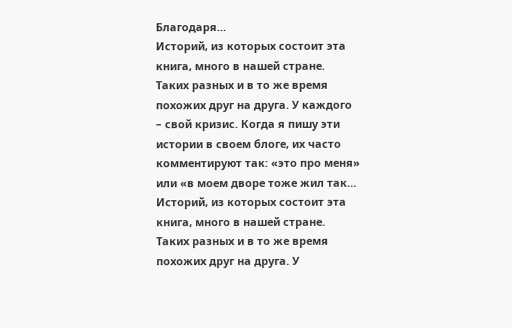Благодаря…
Историй, из которых состоит эта книга, много в нашей стране. Таких разных и в то же время похожих друг на друга. У каждого – свой кризис. Когда я пишу эти истории в своем блоге, их часто комментируют так: «это про меня» или «в моем дворе тоже жил так…
Историй, из которых состоит эта книга, много в нашей стране. Таких разных и в то же время похожих друг на друга. У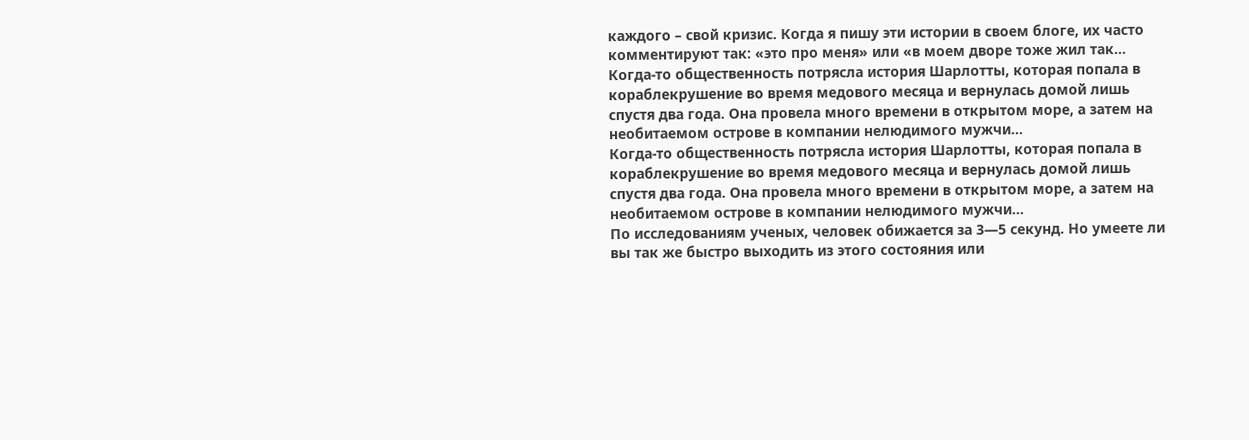каждого – свой кризис. Когда я пишу эти истории в своем блоге, их часто комментируют так: «это про меня» или «в моем дворе тоже жил так…
Когда-то общественность потрясла история Шарлотты, которая попала в кораблекрушение во время медового месяца и вернулась домой лишь спустя два года. Она провела много времени в открытом море, а затем на необитаемом острове в компании нелюдимого мужчи…
Когда-то общественность потрясла история Шарлотты, которая попала в кораблекрушение во время медового месяца и вернулась домой лишь спустя два года. Она провела много времени в открытом море, а затем на необитаемом острове в компании нелюдимого мужчи…
По исследованиям ученых, человек обижается за 3—5 секунд. Но умеете ли вы так же быстро выходить из этого состояния или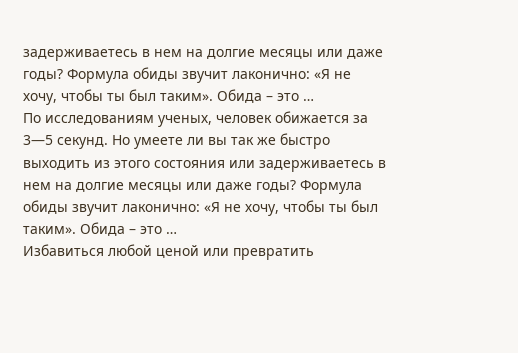задерживаетесь в нем на долгие месяцы или даже годы? Формула обиды звучит лаконично: «Я не хочу, чтобы ты был таким». Обида – это …
По исследованиям ученых, человек обижается за 3—5 секунд. Но умеете ли вы так же быстро выходить из этого состояния или задерживаетесь в нем на долгие месяцы или даже годы? Формула обиды звучит лаконично: «Я не хочу, чтобы ты был таким». Обида – это …
Избавиться любой ценой или превратить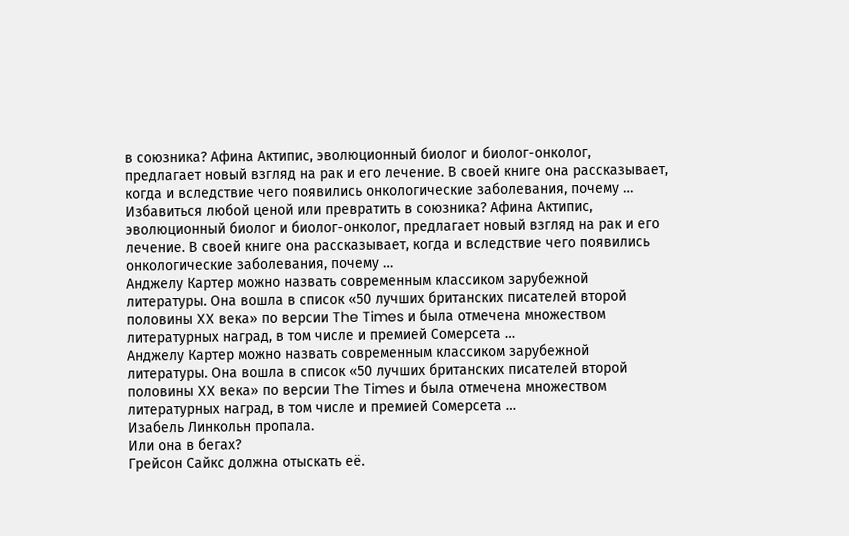в союзника? Афина Актипис, эволюционный биолог и биолог-онколог, предлагает новый взгляд на рак и его лечение. В своей книге она рассказывает, когда и вследствие чего появились онкологические заболевания, почему …
Избавиться любой ценой или превратить в союзника? Афина Актипис, эволюционный биолог и биолог-онколог, предлагает новый взгляд на рак и его лечение. В своей книге она рассказывает, когда и вследствие чего появились онкологические заболевания, почему …
Анджелу Картер можно назвать современным классиком зарубежной литературы. Она вошла в список «50 лучших британских писателей второй половины XX века» по версии The Times и была отмечена множеством литературных наград, в том числе и премией Сомерсета …
Анджелу Картер можно назвать современным классиком зарубежной литературы. Она вошла в список «50 лучших британских писателей второй половины XX века» по версии The Times и была отмечена множеством литературных наград, в том числе и премией Сомерсета …
Изабель Линкольн пропала.
Или она в бегах?
Грейсон Сайкс должна отыскать её.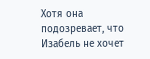Хотя она подозревает, что Изабель не хочет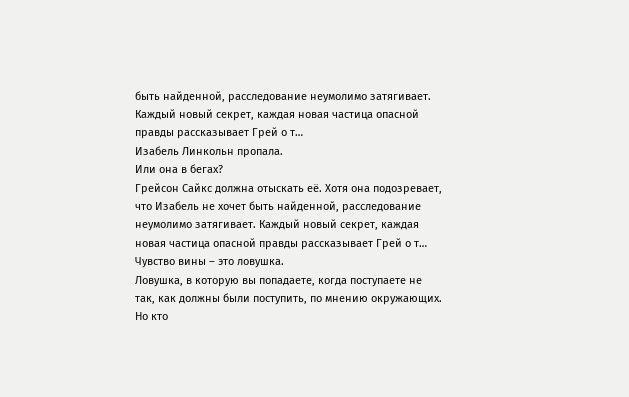быть найденной, расследование неумолимо затягивает. Каждый новый секрет, каждая новая частица опасной правды рассказывает Грей о т…
Изабель Линкольн пропала.
Или она в бегах?
Грейсон Сайкс должна отыскать её. Хотя она подозревает, что Изабель не хочет быть найденной, расследование неумолимо затягивает. Каждый новый секрет, каждая новая частица опасной правды рассказывает Грей о т…
Чувство вины – это ловушка.
Ловушка, в которую вы попадаете, когда поступаете не так, как должны были поступить, по мнению окружающих. Но кто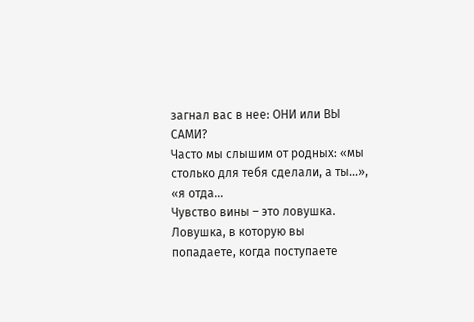загнал вас в нее: ОНИ или ВЫ САМИ?
Часто мы слышим от родных: «мы столько для тебя сделали, а ты…», «я отда…
Чувство вины – это ловушка.
Ловушка, в которую вы попадаете, когда поступаете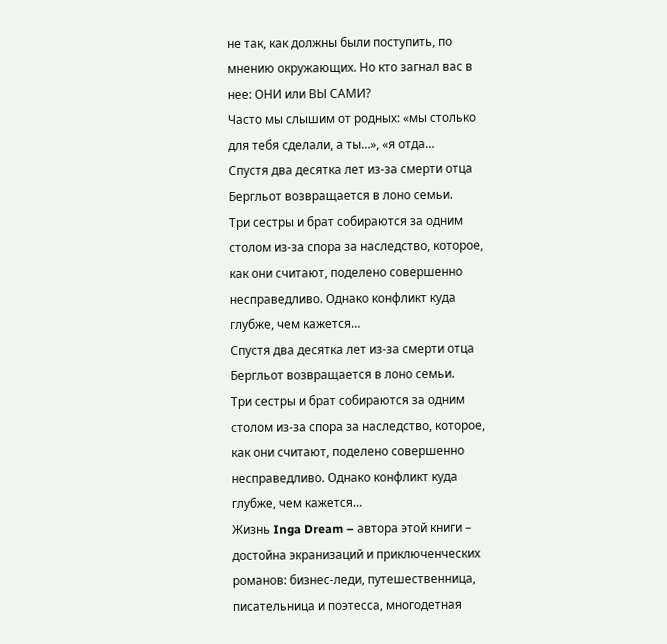не так, как должны были поступить, по мнению окружающих. Но кто загнал вас в нее: ОНИ или ВЫ САМИ?
Часто мы слышим от родных: «мы столько для тебя сделали, а ты…», «я отда…
Спустя два десятка лет из-за смерти отца Бергльот возвращается в лоно семьи.
Три сестры и брат собираются за одним столом из-за спора за наследство, которое, как они считают, поделено совершенно несправедливо. Однако конфликт куда глубже, чем кажется…
Спустя два десятка лет из-за смерти отца Бергльот возвращается в лоно семьи.
Три сестры и брат собираются за одним столом из-за спора за наследство, которое, как они считают, поделено совершенно несправедливо. Однако конфликт куда глубже, чем кажется…
Жизнь Inga Dream – автора этой книги – достойна экранизаций и приключенческих романов: бизнес-леди, путешественница, писательница и поэтесса, многодетная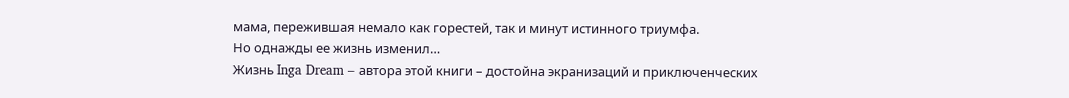мама, пережившая немало как горестей, так и минут истинного триумфа.
Но однажды ее жизнь изменил…
Жизнь Inga Dream – автора этой книги – достойна экранизаций и приключенческих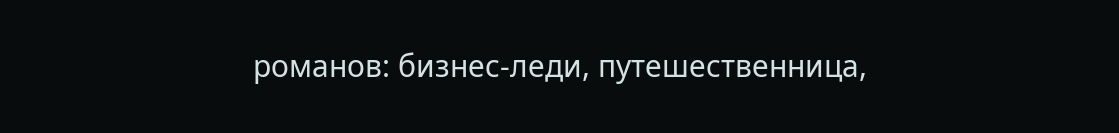романов: бизнес-леди, путешественница,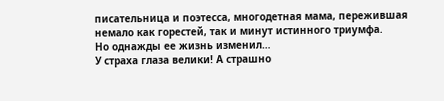писательница и поэтесса, многодетная мама, пережившая немало как горестей, так и минут истинного триумфа.
Но однажды ее жизнь изменил…
У страха глаза велики! А страшно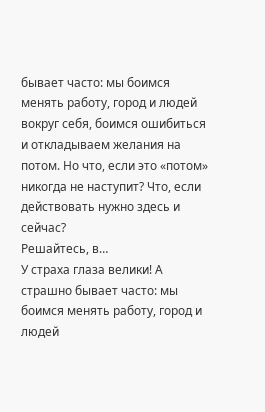бывает часто: мы боимся менять работу, город и людей вокруг себя, боимся ошибиться и откладываем желания на потом. Но что, если это «потом» никогда не наступит? Что, если действовать нужно здесь и сейчас?
Решайтесь, в…
У страха глаза велики! А страшно бывает часто: мы боимся менять работу, город и людей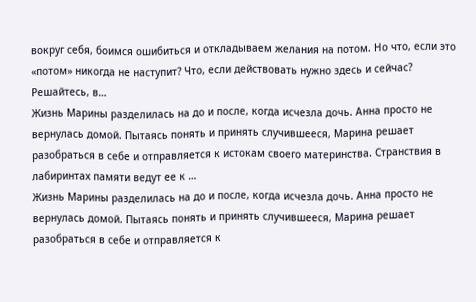вокруг себя, боимся ошибиться и откладываем желания на потом. Но что, если это «потом» никогда не наступит? Что, если действовать нужно здесь и сейчас?
Решайтесь, в…
Жизнь Марины разделилась на до и после, когда исчезла дочь. Анна просто не вернулась домой. Пытаясь понять и принять случившееся, Марина решает разобраться в себе и отправляется к истокам своего материнства. Странствия в лабиринтах памяти ведут ее к …
Жизнь Марины разделилась на до и после, когда исчезла дочь. Анна просто не вернулась домой. Пытаясь понять и принять случившееся, Марина решает разобраться в себе и отправляется к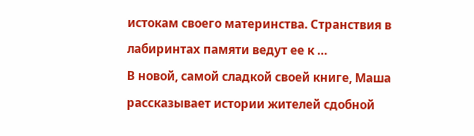истокам своего материнства. Странствия в лабиринтах памяти ведут ее к …
В новой, самой сладкой своей книге, Маша рассказывает истории жителей сдобной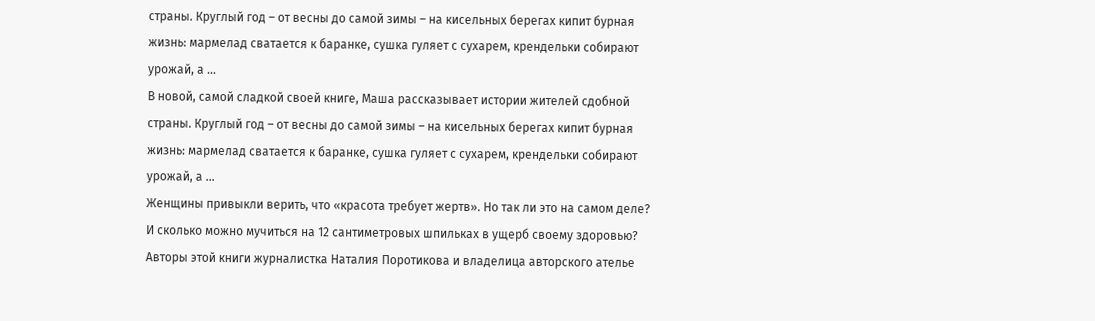страны. Круглый год – от весны до самой зимы – на кисельных берегах кипит бурная жизнь: мармелад сватается к баранке, сушка гуляет с сухарем, крендельки собирают урожай, а …
В новой, самой сладкой своей книге, Маша рассказывает истории жителей сдобной страны. Круглый год – от весны до самой зимы – на кисельных берегах кипит бурная жизнь: мармелад сватается к баранке, сушка гуляет с сухарем, крендельки собирают урожай, а …
Женщины привыкли верить, что «красота требует жертв». Но так ли это на самом деле? И сколько можно мучиться на 12 сантиметровых шпильках в ущерб своему здоровью? Авторы этой книги журналистка Наталия Поротикова и владелица авторского ателье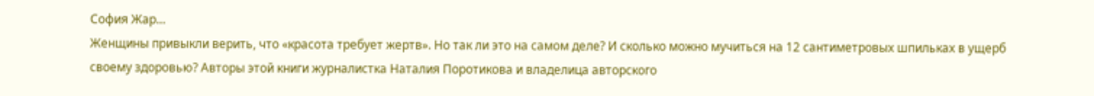София Жар…
Женщины привыкли верить, что «красота требует жертв». Но так ли это на самом деле? И сколько можно мучиться на 12 сантиметровых шпильках в ущерб своему здоровью? Авторы этой книги журналистка Наталия Поротикова и владелица авторского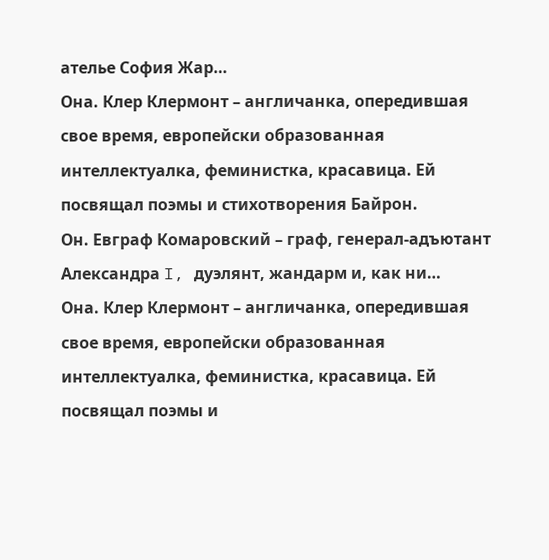ателье София Жар…
Она. Клер Клермонт – англичанка, опередившая свое время, европейски образованная интеллектуалка, феминистка, красавица. Ей посвящал поэмы и стихотворения Байрон.
Он. Евграф Комаровский – граф, генерал-адъютант Александра I, дуэлянт, жандарм и, как ни…
Она. Клер Клермонт – англичанка, опередившая свое время, европейски образованная интеллектуалка, феминистка, красавица. Ей посвящал поэмы и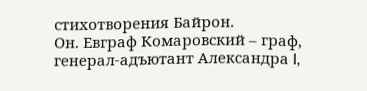стихотворения Байрон.
Он. Евграф Комаровский – граф, генерал-адъютант Александра I,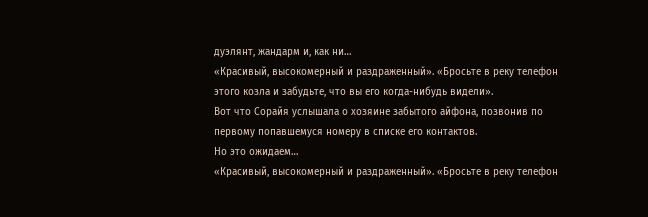дуэлянт, жандарм и, как ни…
«Красивый, высокомерный и раздраженный». «Бросьте в реку телефон этого козла и забудьте, что вы его когда-нибудь видели».
Вот что Сорайя услышала о хозяине забытого айфона, позвонив по первому попавшемуся номеру в списке его контактов.
Но это ожидаем…
«Красивый, высокомерный и раздраженный». «Бросьте в реку телефон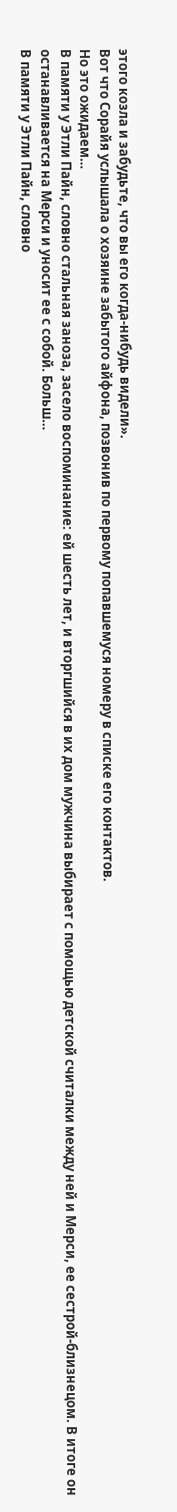этого козла и забудьте, что вы его когда-нибудь видели».
Вот что Сорайя услышала о хозяине забытого айфона, позвонив по первому попавшемуся номеру в списке его контактов.
Но это ожидаем…
В памяти у Этли Пайн, словно стальная заноза, засело воспоминание: ей шесть лет, и вторгшийся в их дом мужчина выбирает с помощью детской считалки между ней и Мерси, ее сестрой-близнецом. В итоге он останавливается на Мерси и уносит ее с собой. Больш…
В памяти у Этли Пайн, словно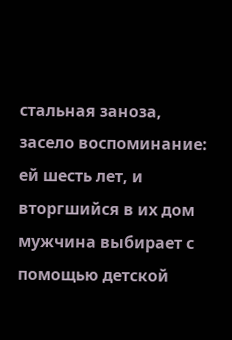стальная заноза, засело воспоминание: ей шесть лет, и вторгшийся в их дом мужчина выбирает с помощью детской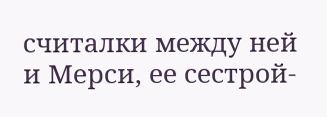считалки между ней и Мерси, ее сестрой-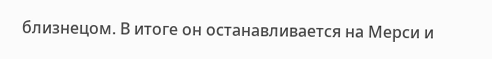близнецом. В итоге он останавливается на Мерси и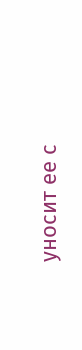уносит ее с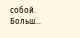собой. Больш…